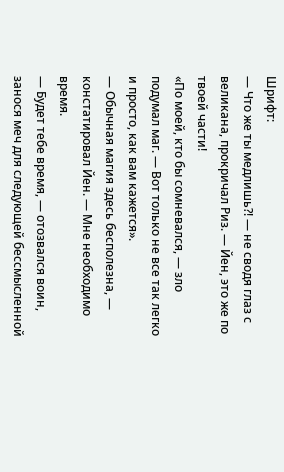Шрифт:
— Что же ты медлишь?! — не сводя глаз с великана, прокричал Риз. — Йен, это же по твоей части!
«По моей, кто бы сомневался, — зло подумал маг. — Вот только не все так легко и просто, как вам кажется».
— Обычная магия здесь бесполезна, — констатировал Йен. — Мне необходимо время.
— Будет тебе время, — отозвался воин, занося меч для следующей бессмысленной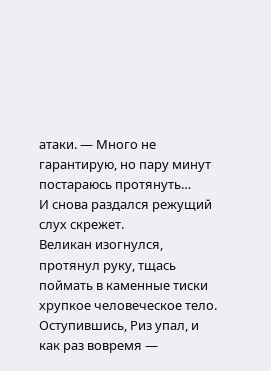атаки. — Много не гарантирую, но пару минут постараюсь протянуть…
И снова раздался режущий слух скрежет.
Великан изогнулся, протянул руку, тщась поймать в каменные тиски хрупкое человеческое тело.
Оступившись, Риз упал, и как раз вовремя —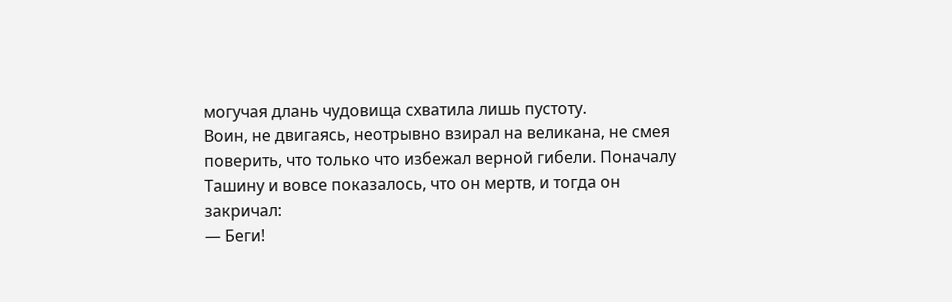могучая длань чудовища схватила лишь пустоту.
Воин, не двигаясь, неотрывно взирал на великана, не смея поверить, что только что избежал верной гибели. Поначалу Ташину и вовсе показалось, что он мертв, и тогда он закричал:
— Беги!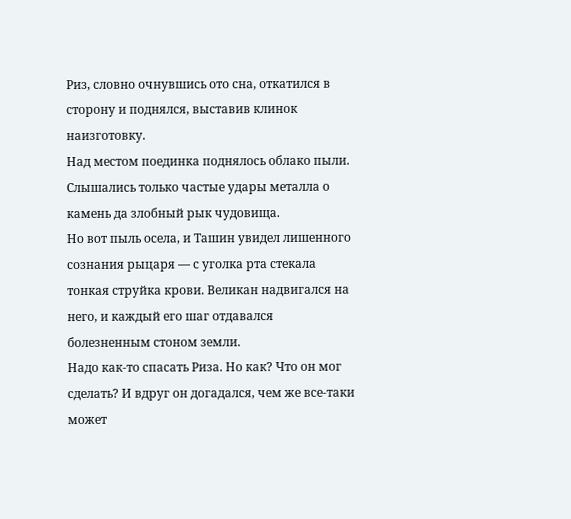Риз, словно очнувшись ото сна, откатился в сторону и поднялся, выставив клинок наизготовку.
Над местом поединка поднялось облако пыли. Слышались только частые удары металла о камень да злобный рык чудовища.
Но вот пыль осела, и Ташин увидел лишенного сознания рыцаря — с уголка рта стекала тонкая струйка крови. Великан надвигался на него, и каждый его шаг отдавался болезненным стоном земли.
Надо как-то спасать Риза. Но как? Что он мог сделать? И вдруг он догадался, чем же все-таки может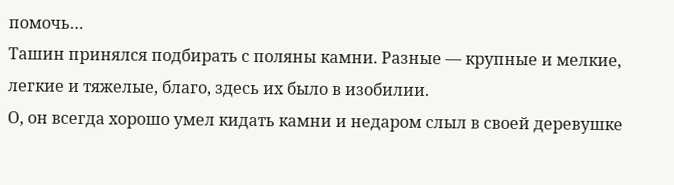помочь…
Ташин принялся подбирать с поляны камни. Разные — крупные и мелкие, легкие и тяжелые, благо, здесь их было в изобилии.
О, он всегда хорошо умел кидать камни и недаром слыл в своей деревушке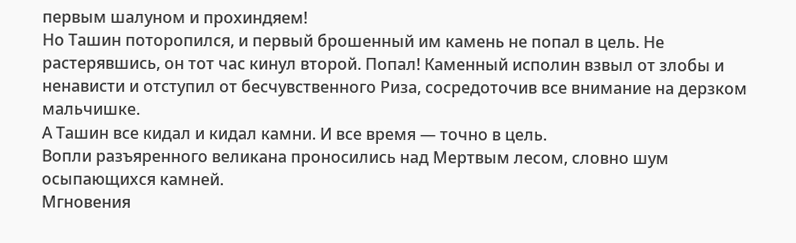первым шалуном и прохиндяем!
Но Ташин поторопился, и первый брошенный им камень не попал в цель. Не растерявшись, он тот час кинул второй. Попал! Каменный исполин взвыл от злобы и ненависти и отступил от бесчувственного Риза, сосредоточив все внимание на дерзком мальчишке.
А Ташин все кидал и кидал камни. И все время — точно в цель.
Вопли разъяренного великана проносились над Мертвым лесом, словно шум осыпающихся камней.
Мгновения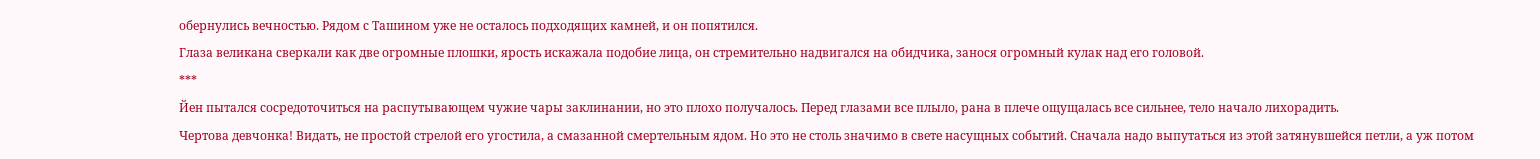обернулись вечностью. Рядом с Ташином уже не осталось подходящих камней, и он попятился.
Глаза великана сверкали как две огромные плошки, ярость искажала подобие лица, он стремительно надвигался на обидчика, занося огромный кулак над его головой.
***
Йен пытался сосредоточиться на распутывающем чужие чары заклинании, но это плохо получалось. Перед глазами все плыло, рана в плече ощущалась все сильнее, тело начало лихорадить.
Чертова девчонка! Видать, не простой стрелой его угостила, а смазанной смертельным ядом. Но это не столь значимо в свете насущных событий. Сначала надо выпутаться из этой затянувшейся петли, а уж потом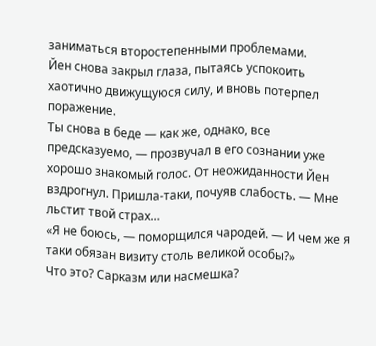заниматься второстепенными проблемами.
Йен снова закрыл глаза, пытаясь успокоить хаотично движущуюся силу, и вновь потерпел поражение.
Ты снова в беде — как же, однако, все предсказуемо, — прозвучал в его сознании уже хорошо знакомый голос. От неожиданности Йен вздрогнул. Пришла-таки, почуяв слабость. — Мне льстит твой страх…
«Я не боюсь, — поморщился чародей. — И чем же я таки обязан визиту столь великой особы?»
Что это? Сарказм или насмешка?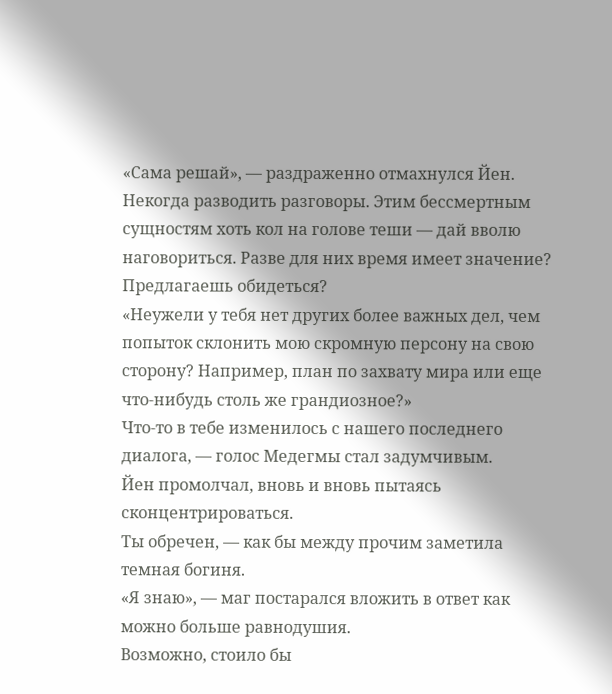«Сама решай», — раздраженно отмахнулся Йен.
Некогда разводить разговоры. Этим бессмертным сущностям хоть кол на голове теши — дай вволю наговориться. Разве для них время имеет значение?
Предлагаешь обидеться?
«Неужели у тебя нет других более важных дел, чем попыток склонить мою скромную персону на свою сторону? Например, план по захвату мира или еще что-нибудь столь же грандиозное?»
Что-то в тебе изменилось с нашего последнего диалога, — голос Медегмы стал задумчивым.
Йен промолчал, вновь и вновь пытаясь сконцентрироваться.
Ты обречен, — как бы между прочим заметила темная богиня.
«Я знаю», — маг постарался вложить в ответ как можно больше равнодушия.
Возможно, стоило бы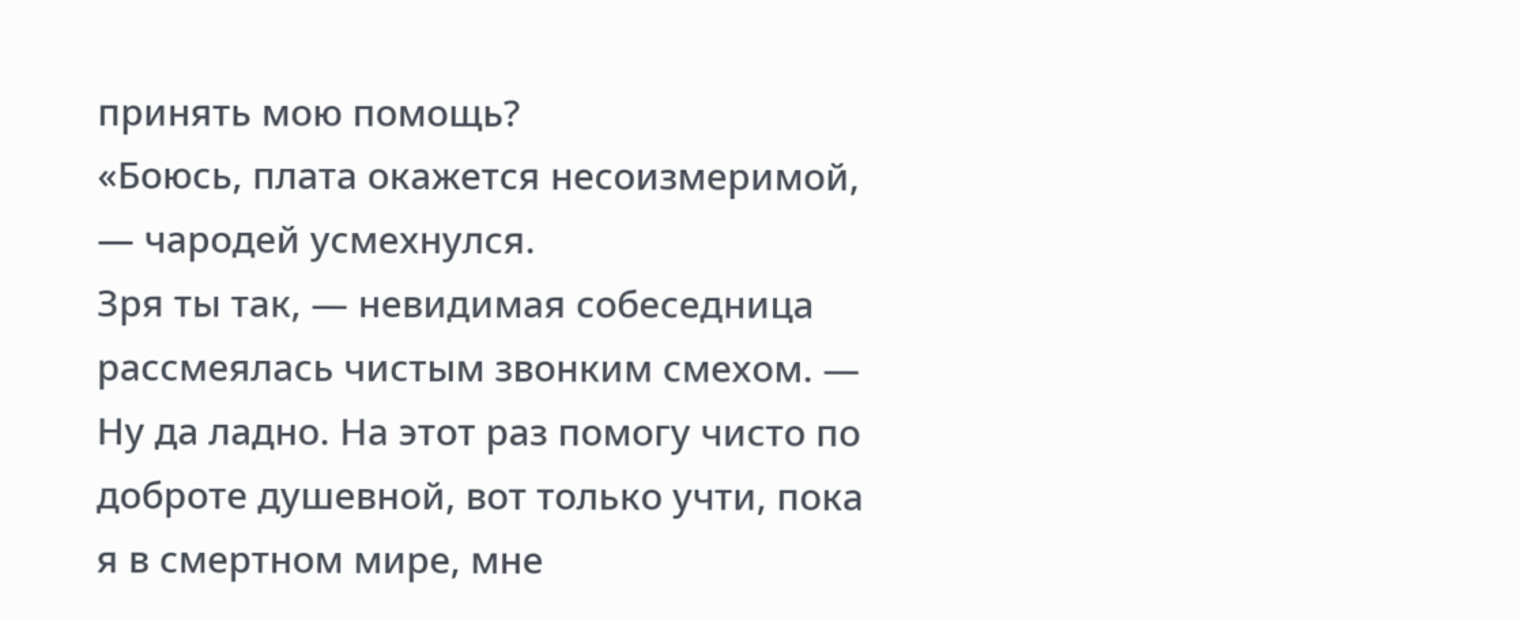принять мою помощь?
«Боюсь, плата окажется несоизмеримой, — чародей усмехнулся.
Зря ты так, — невидимая собеседница рассмеялась чистым звонким смехом. — Ну да ладно. На этот раз помогу чисто по доброте душевной, вот только учти, пока я в смертном мире, мне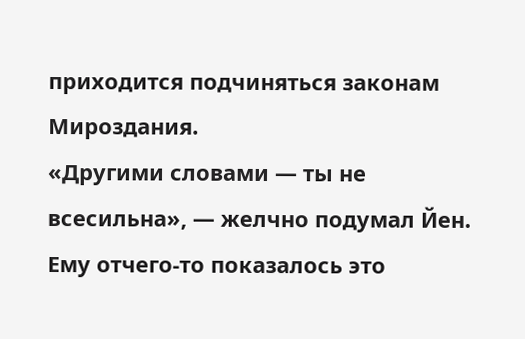приходится подчиняться законам Мироздания.
«Другими словами — ты не всесильна», — желчно подумал Йен. Ему отчего-то показалось это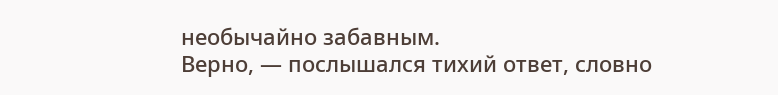необычайно забавным.
Верно, — послышался тихий ответ, словно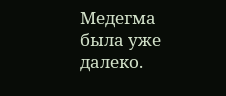Медегма была уже далеко.